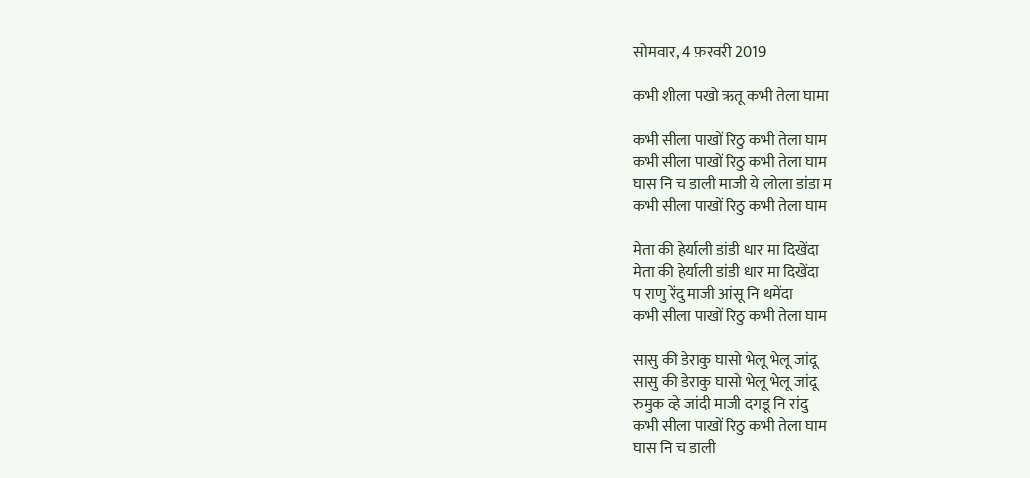सोमवार, 4 फ़रवरी 2019

कभी शीला पखो ऋतू कभी तेला घामा

कभी सीला पाखों रिठु कभी तेला घाम
कभी सीला पाखों रिठु कभी तेला घाम
घास नि च डाली माजी ये लोला डांडा म
कभी सीला पाखों रिठु कभी तेला घाम

मेता की हेर्याली डांडी धार मा दिखेंदा
मेता की हेर्याली डांडी धार मा दिखेंदा
प राणु रेंदु माजी आंसू नि थमेंदा
कभी सीला पाखों रिठु कभी तेला घाम

सासु की डेराकु घासो भेलू भेलू जांदू
सासु की डेराकु घासो भेलू भेलू जांदू
रुमुक व्हे जांदी माजी दगडू नि रांदु
कभी सीला पाखों रिठु कभी तेला घाम
घास नि च डाली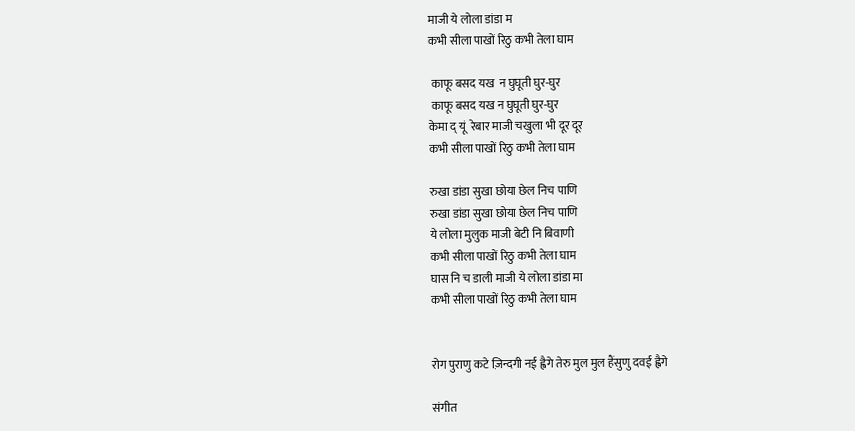माजी ये लोला डांडा म
कभी सीला पाखों रिठु कभी तेला घाम

 काफू बसद यख  न घुघूती घुर-घुर
 काफू बसद यख न घुघूती घुर-घुर
केमा द् यूं  रेबार माजी चखुला भी दूर दूर
कभी सीला पाखों रिठु कभी तेला घाम

रुखा डांडा सुखा छोया छेल निच पाणि
रुखा डांडा सुखा छोया छेल निच पाणि
ये लोला मुलुक माजी बेटी नि बिवाणी
कभी सीला पाखों रिठु कभी तेला घाम
घास नि च डाली माजी ये लोला डांडा मा
कभी सीला पाखों रिठु कभी तेला घाम


रोग पुराणु कटे ज़िन्दगी नई ह्वैगे तेरु मुल मुल हैंसुणु दवई ह्वैगे

संगीत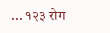... १२३ रोग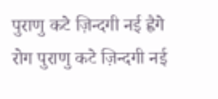पुराणु कटे ज़िन्दगी नई ह्वैगे रोग पुराणु कटे ज़िन्दगी नई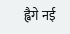ह्वैगे नई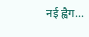नई ह्वैग...